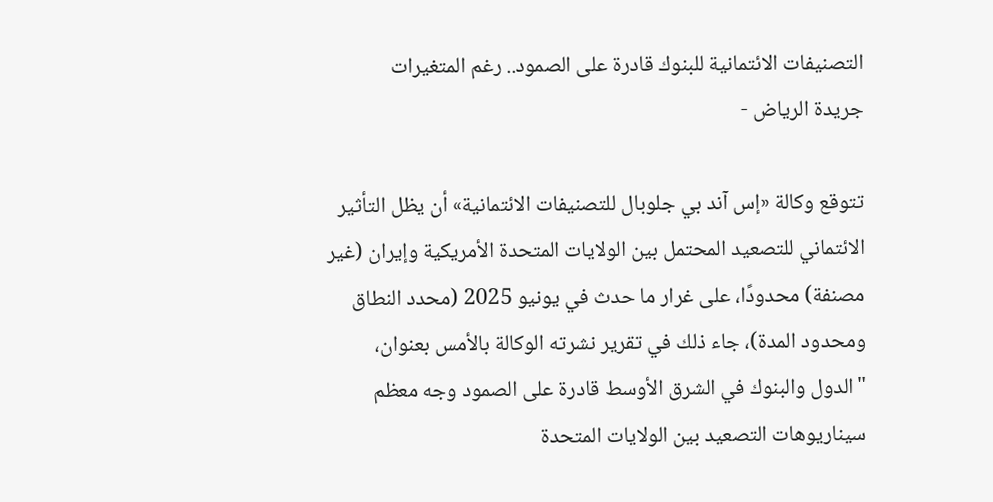التصنيفات الائتمانية للبنوك قادرة على الصمود.. رغم المتغيرات
جريدة الرياض -

تتوقع وكالة «إس آند بي جلوبال للتصنيفات الائتمانية» أن يظل التأثير الائتماني للتصعيد المحتمل بين الولايات المتحدة الأمريكية وإيران (غير مصنفة) محدودًا، على غرار ما حدث في يونيو 2025 (محدد النطاق ومحدود المدة)، جاء ذلك في تقرير نشرته الوكالة بالأمس بعنوان، "الدول والبنوك في الشرق الأوسط قادرة على الصمود وجه معظم سيناريوهات التصعيد بين الولايات المتحدة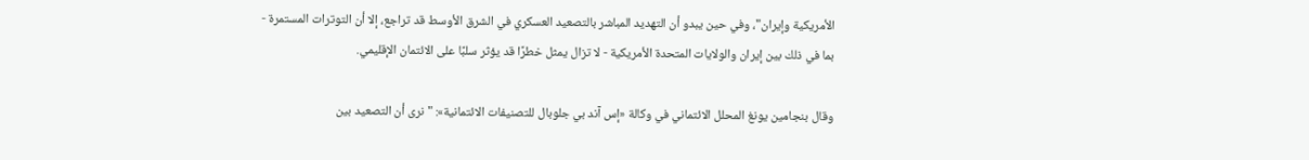الأمريكية وإيران"، وفي حين يبدو أن التهديد المباشر بالتصعيد العسكري في الشرق الأوسط قد تراجع، إلا أن التوترات المستمرة - بما في ذلك بين إيران والولايات المتحدة الأمريكية - لا تزال يمثل خطرًا قد يؤثر سلبًا على الائتمان الإقليمي.

وقال بنجامين يونغ المحلل الائتماني في وكالة «إس آند بي جلوبال للتصنيفات الائتمانية»: "نرى أن التصعيد بين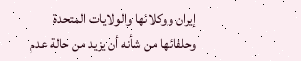إيران ووكلائها والولايات المتحدة وحلفائها من شأنه أن يزيد من حالة عدم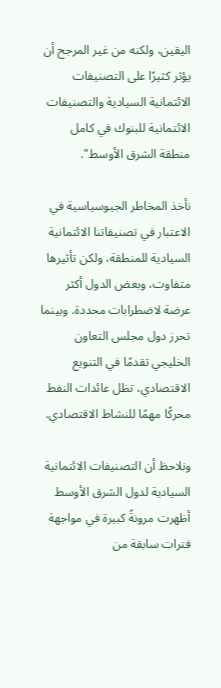اليقين، ولكنه من غير المرجح أن يؤثر كثيرًا على التصنيفات الائتمانية السيادية والتصنيفات الائتمانية للبنوك في كامل منطقة الشرق الأوسط".

نأخذ المخاطر الجيوسياسية في الاعتبار في تصنيفاتنا الائتمانية السيادية للمنطقة، ولكن تأثيرها متفاوت، وبعض الدول أكثر عرضة لاضطرابات محددة. وبينما تحرز دول مجلس التعاون الخليجي تقدمًا في التنويع الاقتصادي، تظل عائدات النفط محركًا مهمًا للنشاط الاقتصادي.

ونلاحظ أن التصنيفات الائتمانية السيادية لدول الشرق الأوسط أظهرت مرونةً كبيرة في مواجهة فترات سابقة من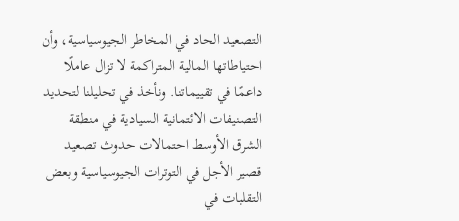التصعيد الحاد في المخاطر الجيوسياسية، وأن احتياطاتها المالية المتراكمة لا تزال عاملًا داعمًا في تقييماتنا. ونأخذ في تحليلنا لتحديد التصنيفات الائتمانية السيادية في منطقة الشرق الأوسط احتمالات حدوث تصعيد قصير الأجل في التوترات الجيوسياسية وبعض التقلبات في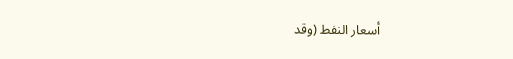أسعار النفط (وقد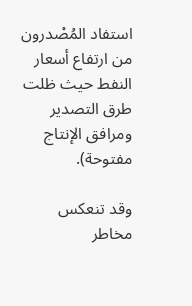استفاد المُصْدرون من ارتفاع أسعار النفط حيث ظلت طرق التصدير ومرافق الإنتاج مفتوحة).

وقد تنعكس مخاطر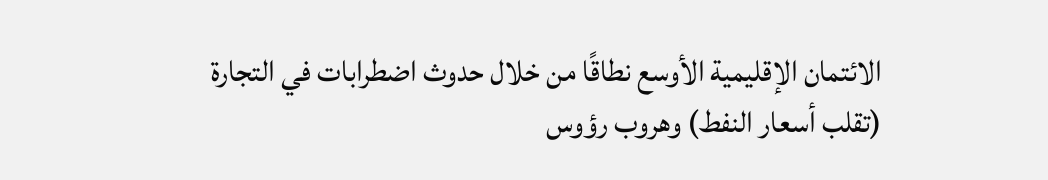الائتمان الإقليمية الأوسع نطاقًا من خلال حدوث اضطرابات في التجارة (تقلب أسعار النفط) وهروب رؤوس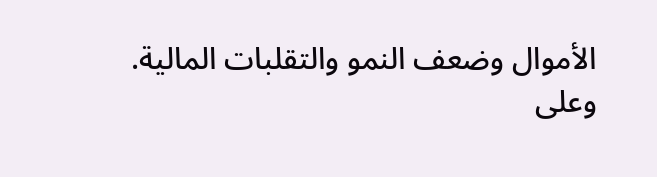الأموال وضعف النمو والتقلبات المالية. وعلى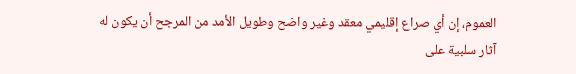العموم، إن أي صراع إقليمي معقد وغير واضح وطويل الأمد من المرجح أن يكون له آثار سلبية على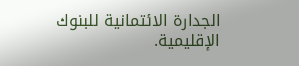الجدارة الائتمانية للبنوك الإقليمية.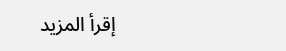إقرأ المزيد